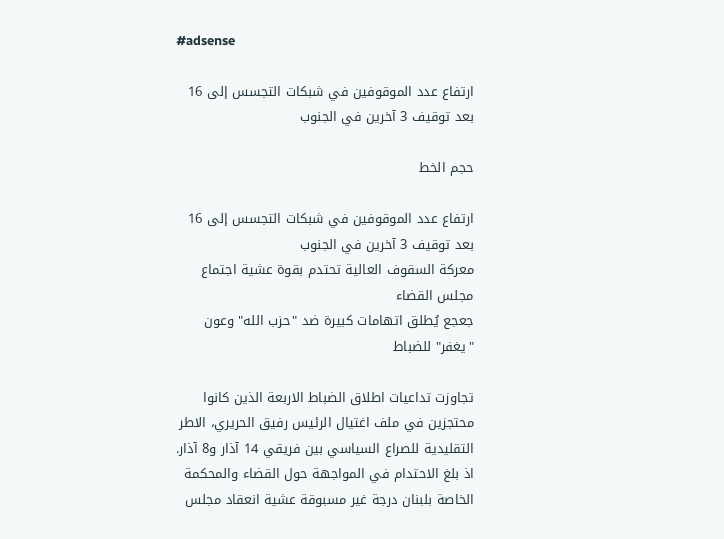#adsense

ارتفاع عدد الموقوفين في شبكات التجسس إلى 16 بعد توقيف 3 آخرين في الجنوب

حجم الخط

ارتفاع عدد الموقوفين في شبكات التجسس إلى 16 بعد توقيف 3 آخرين في الجنوب
معركة السقوف العالية تحتدم بقوة عشية اجتماع مجلس القضاء
جعجع يُطلق اتهامات كبيرة ضد "حزب الله" وعون "يغفر" للضباط

تجاوزت تداعيات اطلاق الضباط الاربعة الذين كانوا محتجزين في ملف اغتيال الرئيس رفيق الحريري، الاطر التقليدية للصراع السياسي بين فريقي 14 آذار و8 آذار. اذ بلغ الاحتدام في المواجهة حول القضاء والمحكمة الخاصة بلبنان درجة غير مسبوقة عشية انعقاد مجلس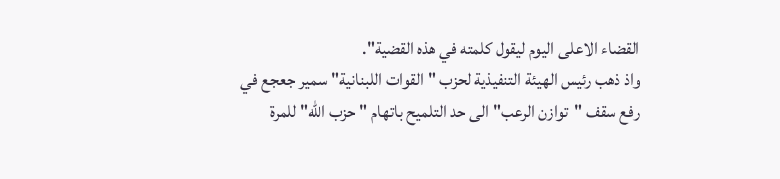القضاء الاعلى اليوم ليقول كلمته في هذه القضية".
واذ ذهب رئيس الهيئة التنفيذية لحزب "القوات اللبنانية" سمير جعجع في رفع سقف "توازن الرعب" الى حد التلميح باتهام "حزب الله" للمرة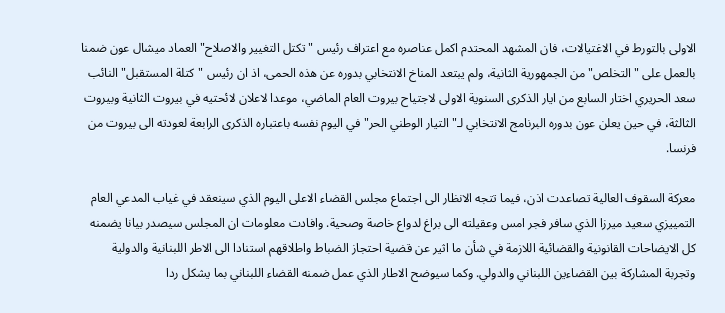الاولى بالتورط في الاغتيالات، فان المشهد المحتدم اكمل عناصره مع اعتراف رئيس "تكتل التغيير والاصلاح" العماد ميشال عون ضمنا بالعمل على "التخلص" من الجمهورية الثانية، ولم يبتعد المناخ الانتخابي بدوره عن هذه الحمى، اذ ان رئيس "كتلة المستقبل" النائب سعد الحريري اختار السابع من ايار الذكرى السنوية الاولى لاجتياح بيروت العام الماضي، موعدا لاعلان لائحتيه في بيروت الثانية وبيروت الثالثة، في حين يعلن عون بدوره البرنامج الانتخابي لـ"التيار الوطني الحر" في اليوم نفسه باعتباره الذكرى الرابعة لعودته الى بيروت من فرنسا.

معركة السقوف العالية تصاعدت اذن، فيما تتجه الانظار الى اجتماع مجلس القضاء الاعلى اليوم الذي سينعقد في غياب المدعي العام التمييزي سعيد ميرزا الذي سافر فجر امس وعقيلته الى براغ لدواع خاصة وصحية. وافادت معلومات ان المجلس سيصدر بيانا يضمنه كل الايضاحات القانونية والقضائية اللازمة في شأن ما اثير عن قضية احتجاز الضباط واطلاقهم استنادا الى الاطر اللبنانية والدولية وتجربة المشاركة بين القضاءين اللبناني والدولي. وكما سيوضح الاطار الذي عمل ضمنه القضاء اللبناني بما يشكل ردا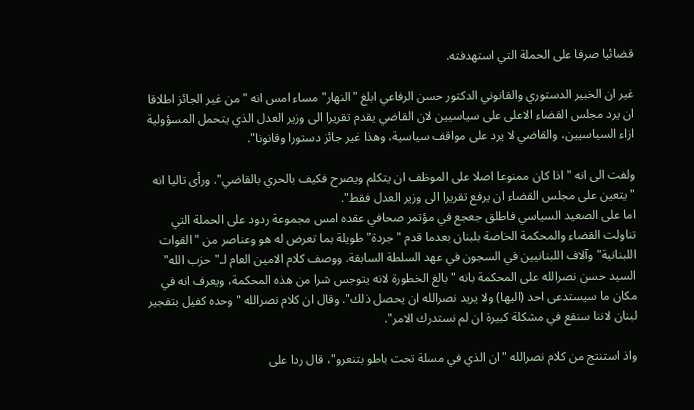قضائيا صرفا على الحملة التي استهدفته.

غير ان الخبير الدستوري والقانوني الدكتور حسن الرفاعي ابلغ "النهار" مساء امس انه "من غير الجائز اطلاقا ان يرد مجلس القضاء الاعلى على سياسيين لان القاضي يقدم تقريرا الى وزير العدل الذي يتحمل المسؤولية ازاء السياسيين، والقاضي لا يرد على مواقف سياسية، وهذا غير جائز دستورا وقانونا".

ولفت الى انه "اذا كان ممنوعا اصلا على الموظف ان يتكلم ويصرح فكيف بالحري بالقاضي". ورأى تاليا انه "يتعين على مجلس القضاء ان يرفع تقريرا الى وزير العدل فقط".
اما على الصعيد السياسي فاطلق جعجع في مؤتمر صحافي عقده امس مجموعة ردود على الحملة التي تناولت القضاء والمحكمة الخاصة بلبنان بعدما قدم "جردة" طويلة بما تعرض له هو وعناصر من "القوات اللبنانية" وآلاف اللبنانيين في السجون في عهد السلطة السابقة. ووصف كلام الامين العام لـ"حزب الله" السيد حسن نصرالله على المحكمة بانه "بالغ الخطورة لانه يتوجس شرا من هذه المحكمة، ويعرف انه في مكان ما سيستدعى احد (اليها) ولا يريد نصرالله ان يحصل ذلك". وقال ان كلام نصرالله "وحده كفيل بتفجير لبنان لاننا سنقع في مشكلة كبيرة ان لم نستدرك الامر".

واذ استنتج من كلام نصرالله "ان الذي في مسلة تحت باطو بتنعرو"، قال ردا على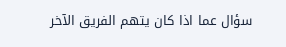سؤال عما اذا كان يتهم الفريق الآخر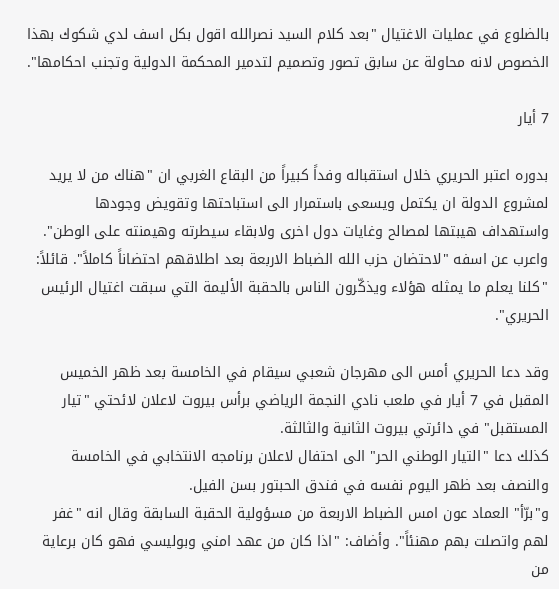بالضلوع في عمليات الاغتيال "بعد كلام السيد نصرالله اقول بكل اسف لدي شكوك بهذا الخصوص لانه محاولة عن سابق تصور وتصميم لتدمير المحكمة الدولية وتجنب احكامها".

7 أيار

بدوره اعتبر الحريري خلال استقباله وفداً كبيراً من البقاع الغربي ان "هناك من لا يريد لمشروع الدولة ان يكتمل ويسعى باستمرار الى استباحتها وتقويض وجودها واستهداف هيبتها لمصالح وغايات دول اخرى ولابقاء سيطرته وهيمنته على الوطن".
واعرب عن اسفه "لاحتضان حزب الله الضباط الاربعة بعد اطلاقهم احتضاناً كاملاً". قائلاً: "كلنا يعلم ما يمثله هؤلاء ويذكّرون الناس بالحقبة الأليمة التي سبقت اغتيال الرئيس الحريري".

وقد دعا الحريري أمس الى مهرجان شعبي سيقام في الخامسة بعد ظهر الخميس المقبل في 7 أيار في ملعب نادي النجمة الرياضي برأس بيروت لاعلان لائحتي "تيار المستقبل" في دائرتي بيروت الثانية والثالثة.
كذلك دعا "التيار الوطني الحر" الى احتفال لاعلان برنامجه الانتخابي في الخامسة والنصف بعد ظهر اليوم نفسه في فندق الحبتور بسن الفيل.
و"برّأ" العماد عون امس الضباط الاربعة من مسؤولية الحقبة السابقة وقال انه "غفر لهم واتصلت بهم مهنئاً". وأضاف: "اذا كان من عهد امني وبوليسي فهو كان برعاية من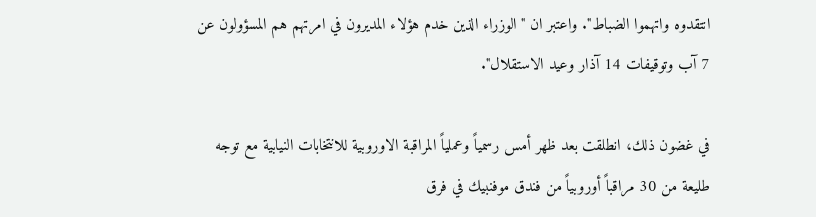انتقدوه واتهموا الضباط". واعتبر ان "الوزراء الذين خدم هؤلاء المديرون في امرتهم هم المسؤولون عن 7 آب وتوقيفات 14 آذار وعيد الاستقلال".

في غضون ذلك، انطلقت بعد ظهر أمس رسمياً وعملياً المراقبة الاوروبية للانتخابات النيابية مع توجه طليعة من 30 مراقباً أوروبياً من فندق موفنبيك في فرق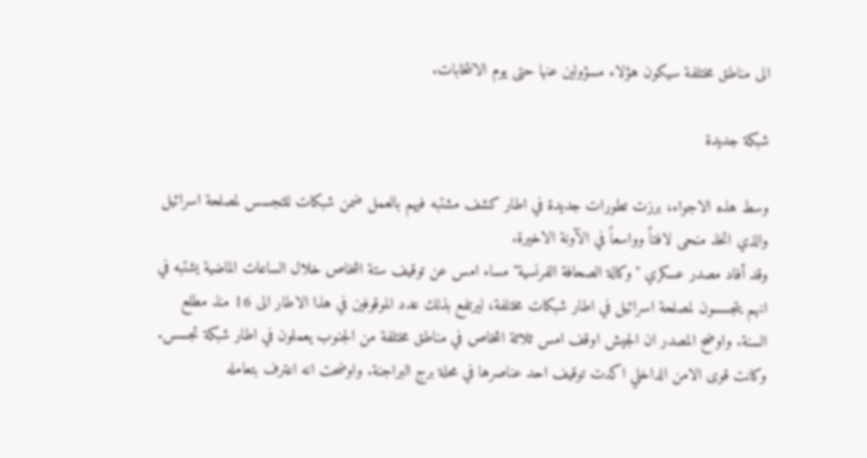الى مناطق مختلفة سيكون هؤلاء مسؤولين عنها حتى يوم الانتخابات.

شبكة جديدة

وسط هذه الاجواء، برزت تطورات جديدة في اطار كشف مشتبه فيهم بالعمل ضمن شبكات للتجسس لمصلحة اسرائيل والذي اتخذ منحى لافتاً وواسعاً في الآونة الاخيرة.
وقد أفاد مصدر عسكري "وكالة الصحافة الفرنسية" مساء امس عن توقيف ستة اشخاص خلال الساعات الماضية يشتبه في انهم يتجسسون لمصلحة اسرائيل في اطار شبكات مختلفة، ليرتفع بذلك عدد الموقوفين في هذا الاطار الى 16 منذ مطلع السنة. واوضح المصدر ان الجيش اوقف امس ثلاثة اشخاص في مناطق مختلفة من الجنوب يعملون في اطار شبكة تجسس.
وكانت قوى الامن الداخلي اكدت توقيف احد عناصرها في محلة برج البراجنة. واوضحت انه اعترف بتعامله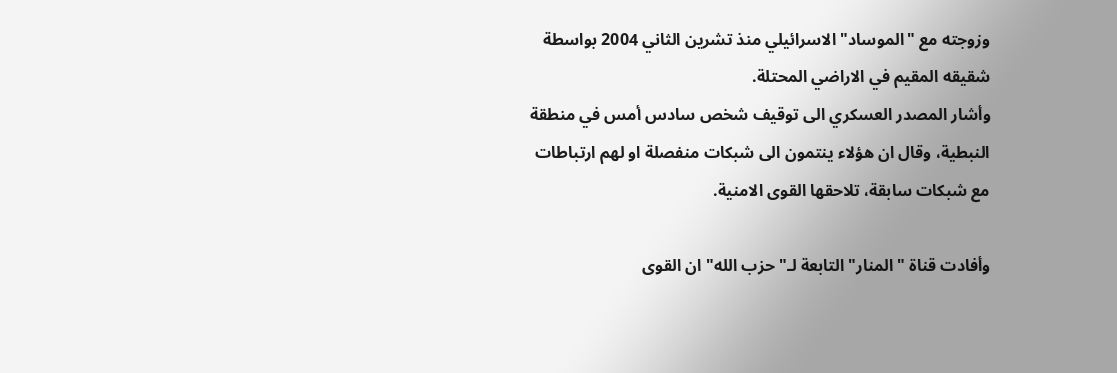وزوجته مع "الموساد" الاسرائيلي منذ تشرين الثاني 2004 بواسطة شقيقه المقيم في الاراضي المحتلة.
وأشار المصدر العسكري الى توقيف شخص سادس أمس في منطقة النبطية، وقال ان هؤلاء ينتمون الى شبكات منفصلة او لهم ارتباطات مع شبكات سابقة، تلاحقها القوى الامنية.

وأفادت قناة "المنار" التابعة لـ"حزب الله" ان القوى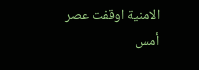الامنية اوقفت عصر أمس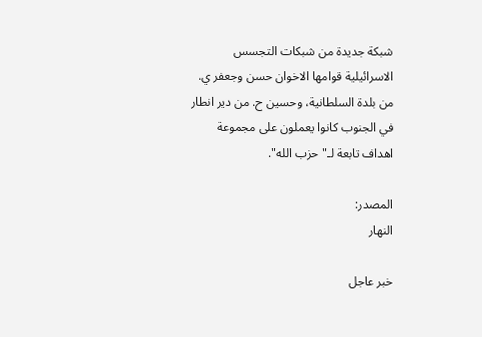شبكة جديدة من شبكات التجسس الاسرائيلية قوامها الاخوان حسن وجعفر ي. من بلدة السلطانية، وحسين ح. من دير انطار في الجنوب كانوا يعملون على مجموعة اهداف تابعة لـ"حزب الله".

المصدر:
النهار

خبر عاجل